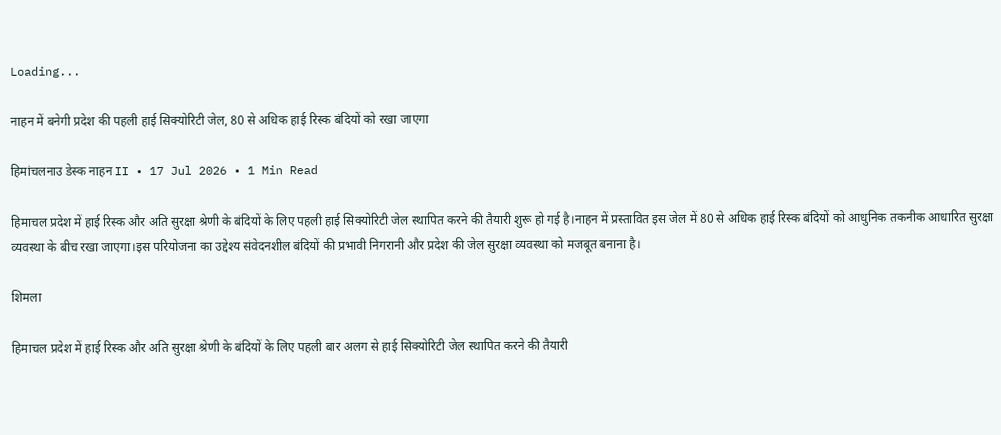Loading...

नाहन में बनेगी प्रदेश की पहली हाई सिक्योरिटी जेल, 80 से अधिक हाई रिस्क बंदियों को रखा जाएगा

हिमांचलनाउ डेस्क नाहन II • 17 Jul 2026 • 1 Min Read

हिमाचल प्रदेश में हाई रिस्क और अति सुरक्षा श्रेणी के बंदियों के लिए पहली हाई सिक्योरिटी जेल स्थापित करने की तैयारी शुरू हो गई है।नाहन में प्रस्तावित इस जेल में 80 से अधिक हाई रिस्क बंदियों को आधुनिक तकनीक आधारित सुरक्षा व्यवस्था के बीच रखा जाएगा।इस परियोजना का उद्देश्य संवेदनशील बंदियों की प्रभावी निगरानी और प्रदेश की जेल सुरक्षा व्यवस्था को मजबूत बनाना है।

शिमला

हिमाचल प्रदेश में हाई रिस्क और अति सुरक्षा श्रेणी के बंदियों के लिए पहली बार अलग से हाई सिक्योरिटी जेल स्थापित करने की तैयारी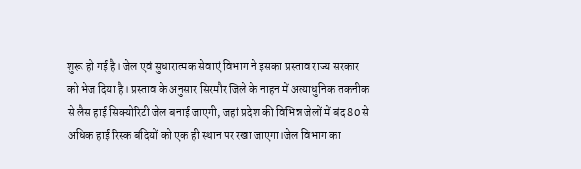शुरू हो गई है। जेल एवं सुधारात्मक सेवाएं विभाग ने इसका प्रस्ताव राज्य सरकार को भेज दिया है। प्रस्ताव के अनुसार सिरमौर जिले के नाहन में अत्याधुनिक तकनीक से लैस हाई सिक्योरिटी जेल बनाई जाएगी, जहां प्रदेश की विभिन्न जेलों में बंद 80 से अधिक हाई रिस्क बंदियों को एक ही स्थान पर रखा जाएगा।जेल विभाग का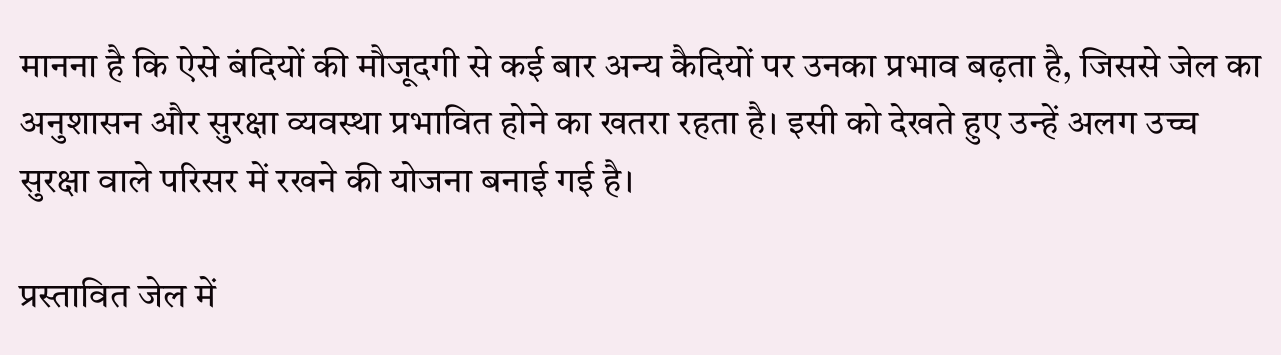मानना है कि ऐसे बंदियों की मौजूदगी से कई बार अन्य कैदियों पर उनका प्रभाव बढ़ता है, जिससे जेल का अनुशासन और सुरक्षा व्यवस्था प्रभावित होने का खतरा रहता है। इसी को देखते हुए उन्हें अलग उच्च सुरक्षा वाले परिसर में रखने की योजना बनाई गई है।

प्रस्तावित जेल में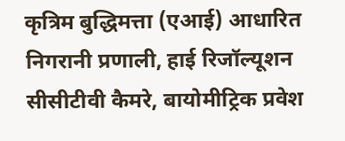कृत्रिम बुद्धिमत्ता (एआई) आधारित निगरानी प्रणाली, हाई रिजॉल्यूशन सीसीटीवी कैमरे, बायोमीट्रिक प्रवेश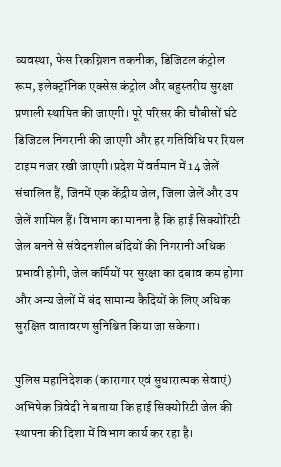व्यवस्था, फेस रिकग्निशन तकनीक, डिजिटल कंट्रोल रूम, इलेक्ट्रॉनिक एक्सेस कंट्रोल और बहुस्तरीय सुरक्षा प्रणाली स्थापित की जाएगी। पूरे परिसर की चौबीसों घंटे डिजिटल निगरानी की जाएगी और हर गतिविधि पर रियल टाइम नजर रखी जाएगी।प्रदेश में वर्तमान में 14 जेलें संचालित हैं, जिनमें एक केंद्रीय जेल, जिला जेलें और उप जेलें शामिल हैं। विभाग का मानना है कि हाई सिक्योरिटी जेल बनने से संवेदनशील बंदियों की निगरानी अधिक प्रभावी होगी, जेल कर्मियों पर सुरक्षा का दबाव कम होगा और अन्य जेलों में बंद सामान्य कैदियों के लिए अधिक सुरक्षित वातावरण सुनिश्चित किया जा सकेगा।

पुलिस महानिदेशक (कारागार एवं सुधारात्मक सेवाएं) अभिषेक त्रिवेदी ने बताया कि हाई सिक्योरिटी जेल की स्थापना की दिशा में विभाग कार्य कर रहा है।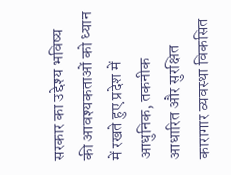सरकार का उद्देश्य भविष्य की आवश्यकताओं को ध्यान में रखते हुए प्रदेश में आधुनिक, तकनीक आधारित और सुरक्षित कारागार व्यवस्था विकसित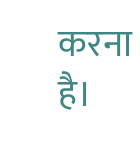करना है।